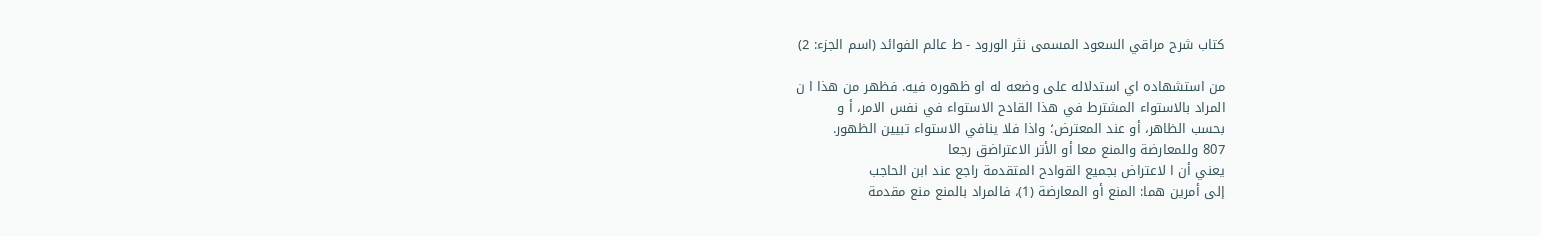كتاب شرح مراقي السعود المسمى نثر الورود - ط عالم الفوائد (اسم الجزء: 2)

من استشهاده اي استدلاله على وضعه له او ظهوره فيه. فظهر من هذا ا ن
المراد بالاستواء المشترط في هذا القادح الاستواء في نفس الامر، أ و
بحسب الظاهر، أو عند المعترض؛ واذا فلا ينافي الاستواء تبيين الظهور.
807 وللمعارضة والمنع معا أو الأتر الاعتراضق رجعا
يعني أن ا لاعتراض بجميع القوادح المتقدمة راجع عند ابن الحاجب
إلى أمرين هما: المنع أو المعارضة (1)، فالمراد بالمنع منع مقدمة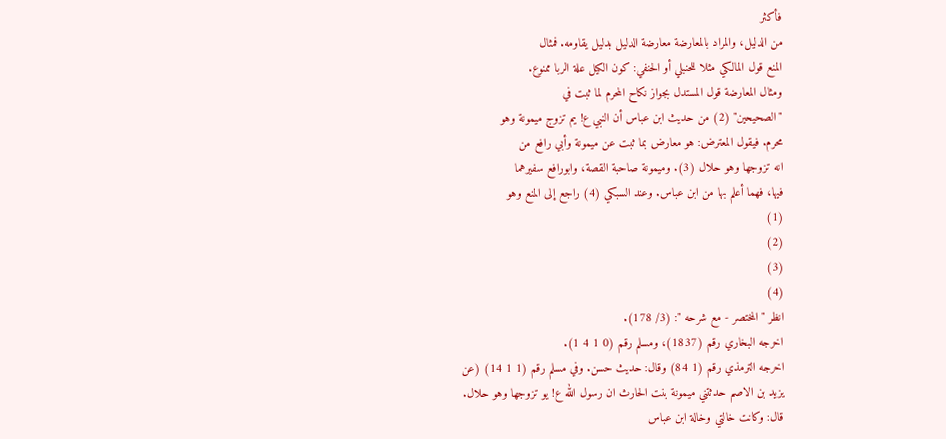فأكثر
من الدليل، والمراد بالمعارضة معارضة الدليل بدليل يقاومه. فمثال
المنع قول المالكي مثلا للحنبلي أو الحنفي: كون الكيل علة الربا ممنوع.
ومثال المعارضة قول المستدل بجواز نكاح المحرم لما ثبت في
"الصحيحين" (2) من حديث ابن عباس أن النبي ع! يم تزوج ميمونة وهو
محرم. فيقول المعترض: هو معارض بما ثبت عن ميمونة وأبي رافع من
انه تزوجها وهو حلال (3). وميمونة صاحبة القصة، وابورافع سفيرهما
فيها، فهما أعلم بها من ابن عباس. وعند السبكي (4) راجع إلى المنع وهو
(1)
(2)
(3)
(4)
انظر "المختصر - مع شرحه ": (3/ 178).
اخرجه البخاري رقم (1837)، ومسلم رقم (0 1 4 1).
اخرجه الترمذي رقم (1 84) وقال: حديث حسن. وفي مسلم رقم (1 1 14) (عن
يزيد بن الاصم حدثتني ميمونة بنت الحارث ان رسول الله ع! يو تزوجها وهو حلال.
قال: وكانت خالتي وخالة ابن عباس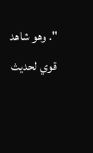". وهو شاهد قوي لحديث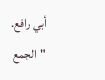أبي رافع.
"الجمع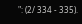": (2/ 334 - 335).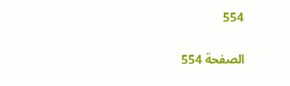554

الصفحة 554